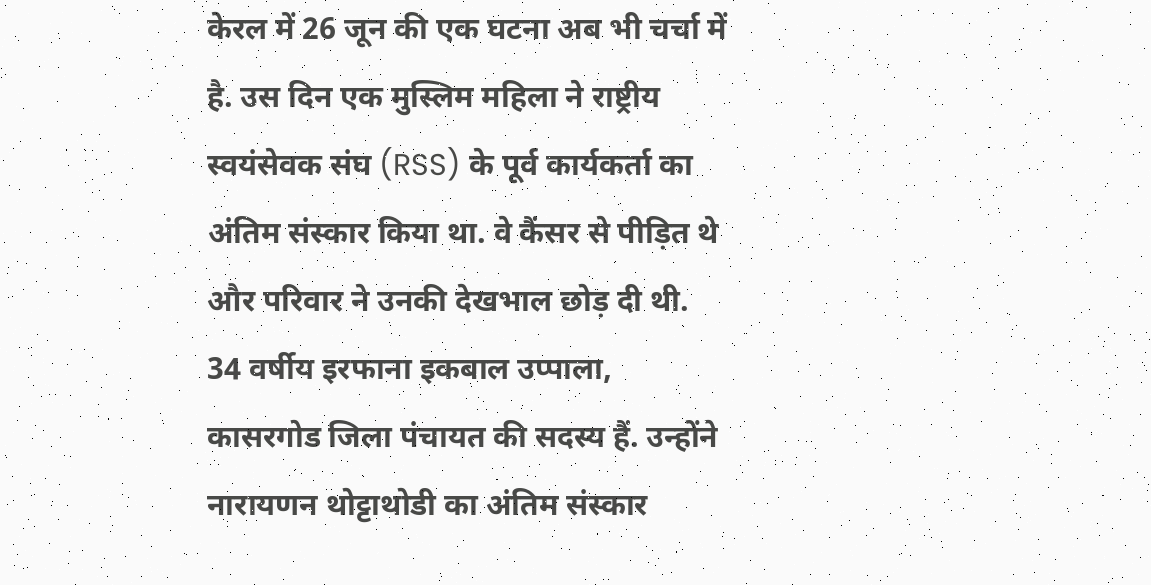केरल में 26 जून की एक घटना अब भी चर्चा में है. उस दिन एक मुस्लिम महिला ने राष्ट्रीय स्वयंसेवक संघ (RSS) के पूर्व कार्यकर्ता का अंतिम संस्कार किया था. वे कैंसर से पीड़ित थे और परिवार ने उनकी देखभाल छोड़ दी थी.
34 वर्षीय इरफाना इकबाल उप्पाला, कासरगोड जिला पंचायत की सदस्य हैं. उन्होंने नारायणन थोट्टाथोडी का अंतिम संस्कार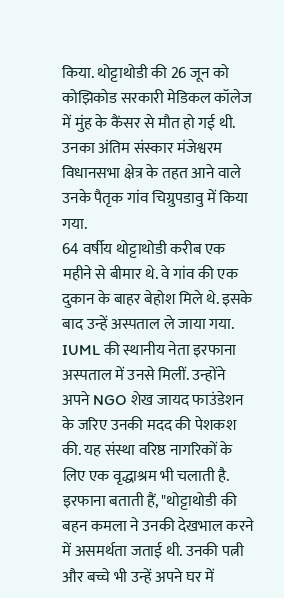किया. थोट्टाथोडी की 26 जून को कोझिकोड सरकारी मेडिकल कॉलेज में मुंह के कैंसर से मौत हो गई थी. उनका अंतिम संस्कार मंजेश्वरम विधानसभा क्षेत्र के तहत आने वाले उनके पैतृक गांव चिग्रुपडावु में किया गया.
64 वर्षीय थोट्टाथोडी करीब एक महीने से बीमार थे. वे गांव की एक दुकान के बाहर बेहोश मिले थे. इसके बाद उन्हें अस्पताल ले जाया गया. IUML की स्थानीय नेता इरफाना अस्पताल में उनसे मिलीं. उन्होंने अपने NGO शेख जायद फाउंडेशन के जरिए उनकी मदद की पेशकश की. यह संस्था वरिष्ठ नागरिकों के लिए एक वृद्धाश्रम भी चलाती है.
इरफाना बताती हैं, "थोट्टाथोडी की बहन कमला ने उनकी देखभाल करने में असमर्थता जताई थी. उनकी पत्नी और बच्चे भी उन्हें अपने घर में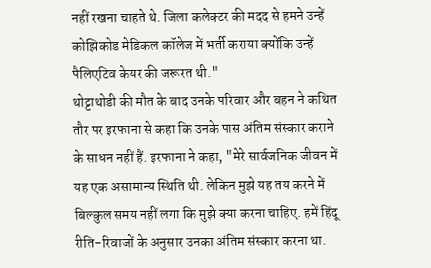नहीं रखना चाहते थे. जिला कलेक्टर की मदद से हमने उन्हें कोझिकोड मेडिकल कॉलेज में भर्ती कराया क्योंकि उन्हें पैलिएटिव केयर की जरूरत थी."
थोट्टाथोडी की मौत के बाद उनके परिवार और बहन ने कथित तौर पर इरफाना से कहा कि उनके पास अंतिम संस्कार कराने के साधन नहीं हैं. इरफाना ने कहा, "मेरे सार्वजनिक जीवन में यह एक असामान्य स्थिति थी. लेकिन मुझे यह तय करने में बिल्कुल समय नहीं लगा कि मुझे क्या करना चाहिए. हमें हिंदू रीति-रिवाजों के अनुसार उनका अंतिम संस्कार करना था.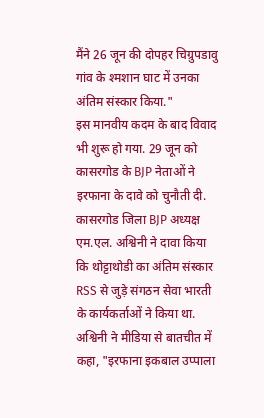मैंने 26 जून की दोपहर चिग्रुपडावु गांव के श्मशान घाट में उनका अंतिम संस्कार किया."
इस मानवीय कदम के बाद विवाद भी शुरू हो गया. 29 जून को कासरगोड के BJP नेताओं ने इरफाना के दावे को चुनौती दी. कासरगोड जिला BJP अध्यक्ष एम.एल. अश्विनी ने दावा किया कि थोट्टाथोडी का अंतिम संस्कार RSS से जुड़े संगठन सेवा भारती के कार्यकर्ताओं ने किया था. अश्विनी ने मीडिया से बातचीत में कहा, "इरफाना इकबाल उप्पाला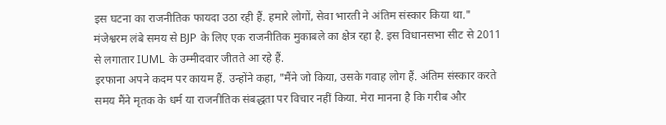इस घटना का राजनीतिक फायदा उठा रही हैं. हमारे लोगों, सेवा भारती ने अंतिम संस्कार किया था."
मंजेश्वरम लंबे समय से BJP के लिए एक राजनीतिक मुकाबले का क्षेत्र रहा है. इस विधानसभा सीट से 2011 से लगातार IUML के उम्मीदवार जीतते आ रहे हैं.
इरफाना अपने कदम पर कायम हैं. उन्होंने कहा, "मैंने जो किया, उसके गवाह लोग हैं. अंतिम संस्कार करते समय मैंने मृतक के धर्म या राजनीतिक संबद्धता पर विचार नहीं किया. मेरा मानना है कि गरीब और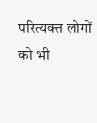परित्यक्त लोगों को भी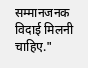सम्मानजनक विदाई मिलनी चाहिए."